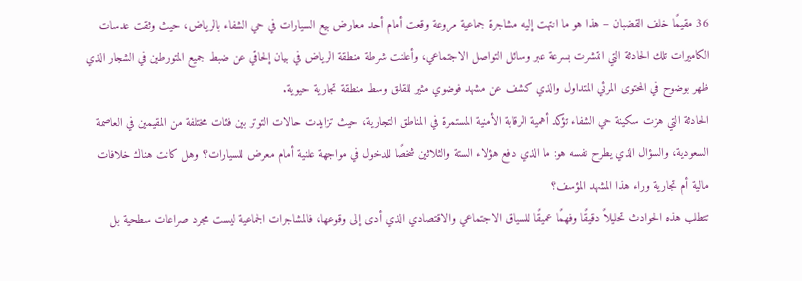36 مقيمًا خلف القضبان – هذا هو ما انتهت إليه مشاجرة جماعية مروعة وقعت أمام أحد معارض بيع السيارات في حي الشفاء بالرياض، حيث وثقت عدسات الكاميرات تلك الحادثة التي انتشرت بسرعة عبر وسائل التواصل الاجتماعي، وأعلنت شرطة منطقة الرياض في بيان إلحاقي عن ضبط جميع المتورطين في الشجار الذي ظهر بوضوح في المحتوى المرئي المتداول والذي كشف عن مشهد فوضوي مثير للقلق وسط منطقة تجارية حيوية.
الحادثة التي هزت سكينة حي الشفاء تؤكد أهمية الرقابة الأمنية المستمرة في المناطق التجارية، حيث تزايدت حالات التوتر بين فئات مختلفة من المقيمين في العاصمة السعودية، والسؤال الذي يطرح نفسه هو: ما الذي دفع هؤلاء الستة والثلاثين شخصًا للدخول في مواجهة علنية أمام معرض للسيارات؟ وهل كانت هناك خلافات مالية أم تجارية وراء هذا المشهد المؤسف؟
تتطلب هذه الحوادث تحليلاً دقيقًا وفهمًا عميقًا للسياق الاجتماعي والاقتصادي الذي أدى إلى وقوعها، فالمشاجرات الجماعية ليست مجرد صراعات سطحية بل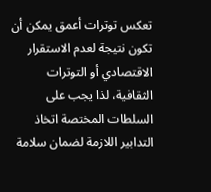تعكس توترات أعمق يمكن أن تكون نتيجة لعدم الاستقرار الاقتصادي أو التوترات الثقافية، لذا يجب على السلطات المختصة اتخاذ التدابير اللازمة لضمان سلامة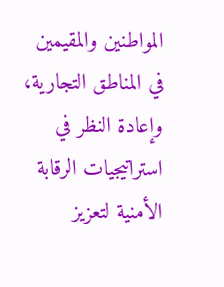المواطنين والمقيمين في المناطق التجارية، وإعادة النظر في استراتيجيات الرقابة الأمنية لتعزيز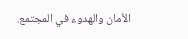الأمان والهدوء في المجتمع.